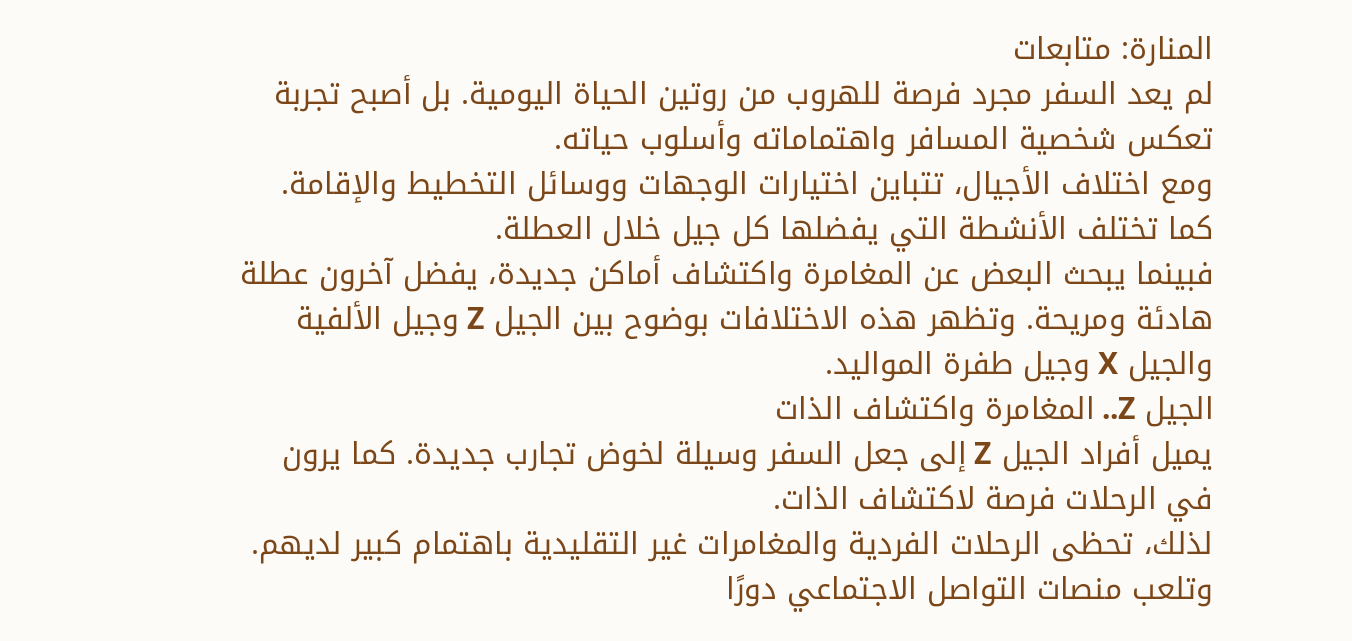المنارة: متابعات
لم يعد السفر مجرد فرصة للهروب من روتين الحياة اليومية. بل أصبح تجربة تعكس شخصية المسافر واهتماماته وأسلوب حياته.
ومع اختلاف الأجيال، تتباين اختيارات الوجهات ووسائل التخطيط والإقامة. كما تختلف الأنشطة التي يفضلها كل جيل خلال العطلة.
فبينما يبحث البعض عن المغامرة واكتشاف أماكن جديدة، يفضل آخرون عطلة هادئة ومريحة. وتظهر هذه الاختلافات بوضوح بين الجيل Z وجيل الألفية والجيل X وجيل طفرة المواليد.
الجيل Z.. المغامرة واكتشاف الذات
يميل أفراد الجيل Z إلى جعل السفر وسيلة لخوض تجارب جديدة. كما يرون في الرحلات فرصة لاكتشاف الذات.
لذلك، تحظى الرحلات الفردية والمغامرات غير التقليدية باهتمام كبير لديهم. وتلعب منصات التواصل الاجتماعي دورًا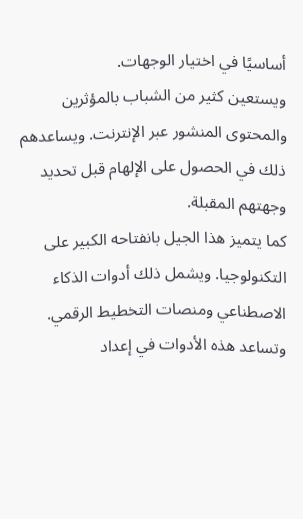أساسيًا في اختيار الوجهات.
ويستعين كثير من الشباب بالمؤثرين والمحتوى المنشور عبر الإنترنت. ويساعدهم ذلك في الحصول على الإلهام قبل تحديد وجهتهم المقبلة.
كما يتميز هذا الجيل بانفتاحه الكبير على التكنولوجيا. ويشمل ذلك أدوات الذكاء الاصطناعي ومنصات التخطيط الرقمي.
وتساعد هذه الأدوات في إعداد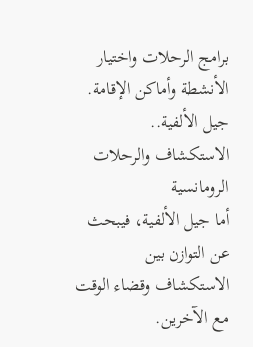برامج الرحلات واختيار الأنشطة وأماكن الإقامة.
جيل الألفية.. الاستكشاف والرحلات الرومانسية
أما جيل الألفية، فيبحث عن التوازن بين الاستكشاف وقضاء الوقت مع الآخرين.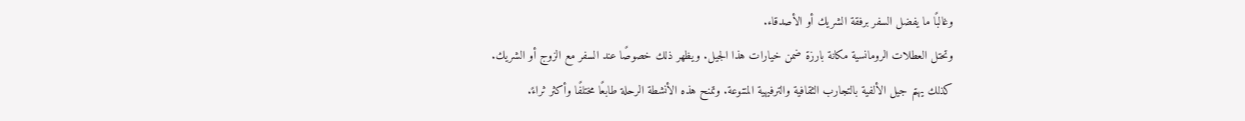وغالبًا ما يفضل السفر برفقة الشريك أو الأصدقاء.
وتحتل العطلات الرومانسية مكانة بارزة ضمن خيارات هذا الجيل. ويظهر ذلك خصوصًا عند السفر مع الزوج أو الشريك.
كذلك يهتم جيل الألفية بالتجارب الثقافية والترفيهية المتنوعة. وتمنح هذه الأنشطة الرحلة طابعًا مختلفًا وأكثر ثراءً.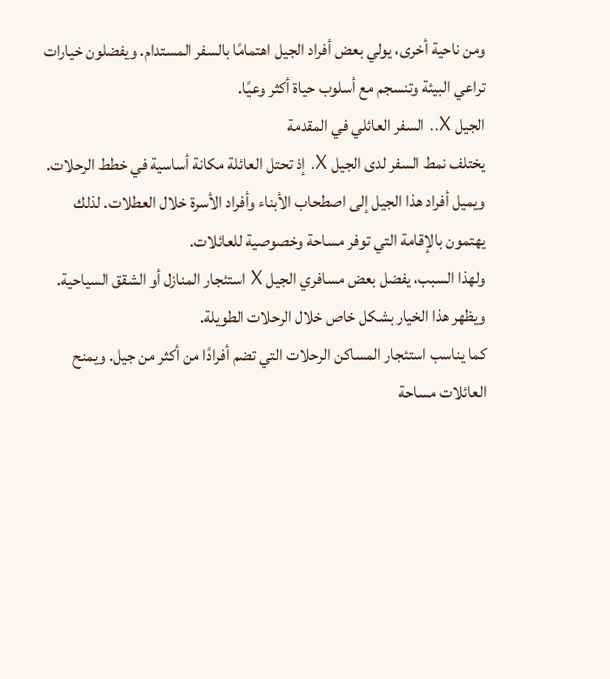ومن ناحية أخرى، يولي بعض أفراد الجيل اهتمامًا بالسفر المستدام. ويفضلون خيارات تراعي البيئة وتنسجم مع أسلوب حياة أكثر وعيًا.
الجيل X.. السفر العائلي في المقدمة
يختلف نمط السفر لدى الجيل X. إذ تحتل العائلة مكانة أساسية في خطط الرحلات.
ويميل أفراد هذا الجيل إلى اصطحاب الأبناء وأفراد الأسرة خلال العطلات. لذلك يهتمون بالإقامة التي توفر مساحة وخصوصية للعائلات.
ولهذا السبب، يفضل بعض مسافري الجيل X استئجار المنازل أو الشقق السياحية. ويظهر هذا الخيار بشكل خاص خلال الرحلات الطويلة.
كما يناسب استئجار المساكن الرحلات التي تضم أفرادًا من أكثر من جيل. ويمنح العائلات مساحة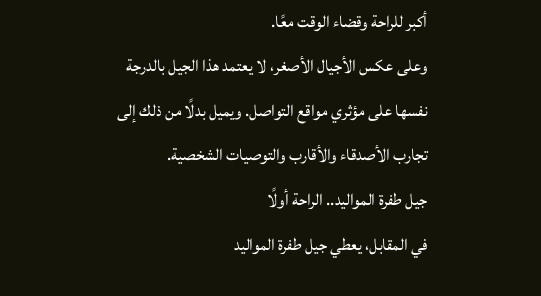أكبر للراحة وقضاء الوقت معًا.
وعلى عكس الأجيال الأصغر، لا يعتمد هذا الجيل بالدرجة نفسها على مؤثري مواقع التواصل. ويميل بدلًا من ذلك إلى تجارب الأصدقاء والأقارب والتوصيات الشخصية.
جيل طفرة المواليد.. الراحة أولًا
في المقابل، يعطي جيل طفرة المواليد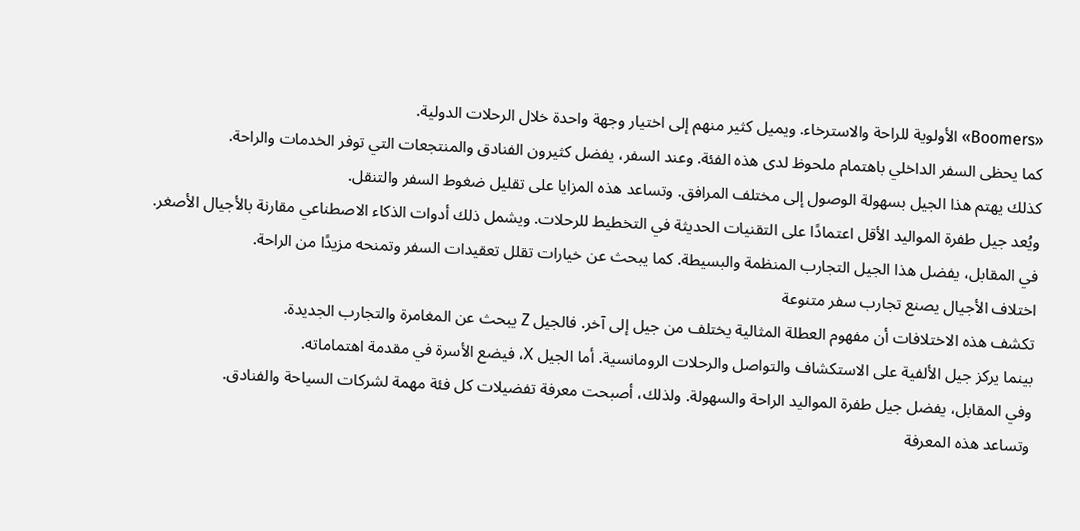«Boomers» الأولوية للراحة والاسترخاء. ويميل كثير منهم إلى اختيار وجهة واحدة خلال الرحلات الدولية.
كما يحظى السفر الداخلي باهتمام ملحوظ لدى هذه الفئة. وعند السفر، يفضل كثيرون الفنادق والمنتجعات التي توفر الخدمات والراحة.
كذلك يهتم هذا الجيل بسهولة الوصول إلى مختلف المرافق. وتساعد هذه المزايا على تقليل ضغوط السفر والتنقل.
ويُعد جيل طفرة المواليد الأقل اعتمادًا على التقنيات الحديثة في التخطيط للرحلات. ويشمل ذلك أدوات الذكاء الاصطناعي مقارنة بالأجيال الأصغر.
في المقابل، يفضل هذا الجيل التجارب المنظمة والبسيطة. كما يبحث عن خيارات تقلل تعقيدات السفر وتمنحه مزيدًا من الراحة.
اختلاف الأجيال يصنع تجارب سفر متنوعة
تكشف هذه الاختلافات أن مفهوم العطلة المثالية يختلف من جيل إلى آخر. فالجيل Z يبحث عن المغامرة والتجارب الجديدة.
بينما يركز جيل الألفية على الاستكشاف والتواصل والرحلات الرومانسية. أما الجيل X، فيضع الأسرة في مقدمة اهتماماته.
وفي المقابل، يفضل جيل طفرة المواليد الراحة والسهولة. ولذلك، أصبحت معرفة تفضيلات كل فئة مهمة لشركات السياحة والفنادق.
وتساعد هذه المعرفة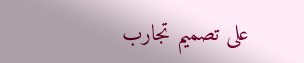على تصميم تجارب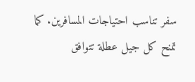سفر تناسب احتياجات المسافرين. كما تمنح كل جيل عطلة تتوافق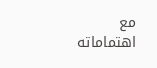مع اهتماماته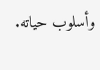وأسلوب حياته.